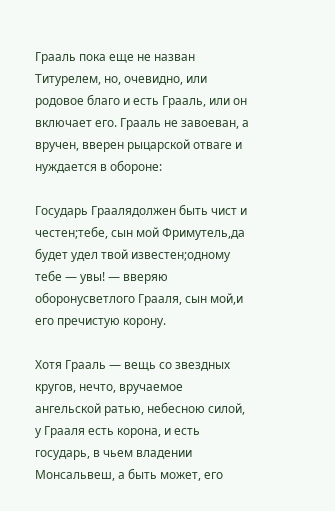Грааль пока еще не назван Титурелем, но, очевидно, или родовое благо и есть Грааль, или он включает его. Грааль не завоеван, а вручен, вверен рыцарской отваге и нуждается в обороне:

Государь Граалядолжен быть чист и честен;тебе, сын мой Фримутель,да будет удел твой известен;одному тебе — увы! — вверяю оборонусветлого Грааля, сын мой,и его пречистую корону.

Хотя Грааль — вещь со звездных кругов, нечто, вручаемое ангельской ратью, небесною силой, у Грааля есть корона, и есть государь, в чьем владении Монсальвеш, а быть может, его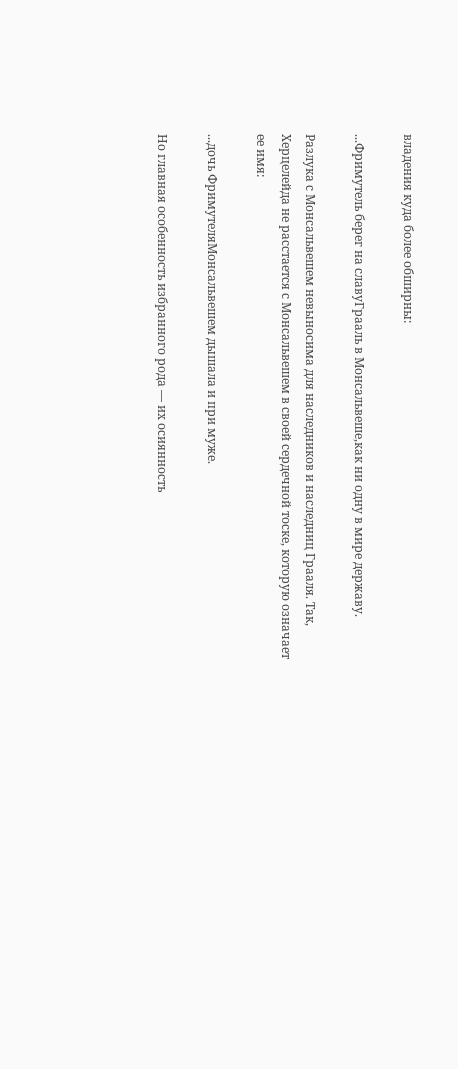владения куда более обширны:

...Фримутель берег на славуГрааль в Монсальвеше,как ни одну в мире державу.

Разлука с Монсальвешем невыносима для наследников и наследниц Грааля. Так, Херцелейда не расстается с Монсальвешем в своей сердечной тоске, которую означает ее имя:

...дочь ФримутеляМонсальвешем дышала и при муже.

Но главная особенность избранного рода — их осиянность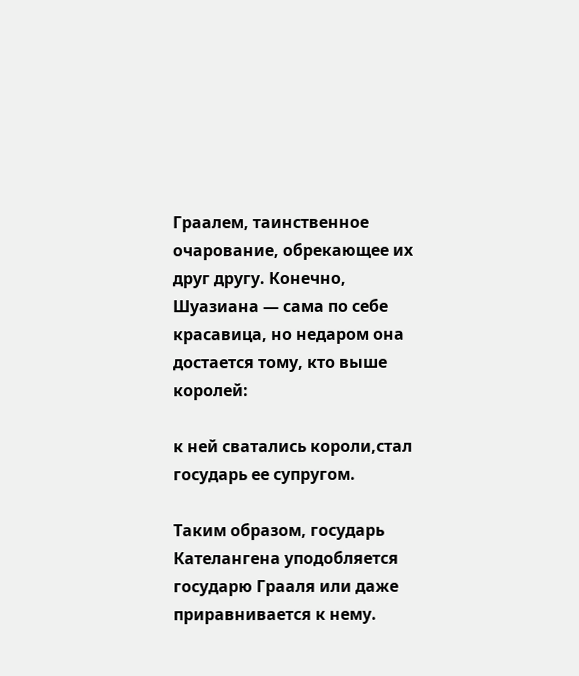Граалем, таинственное очарование, обрекающее их друг другу. Конечно, Шуазиана — сама по себе красавица, но недаром она достается тому, кто выше королей:

к ней сватались короли,стал государь ее супругом.

Таким образом, государь Кателангена уподобляется государю Грааля или даже приравнивается к нему.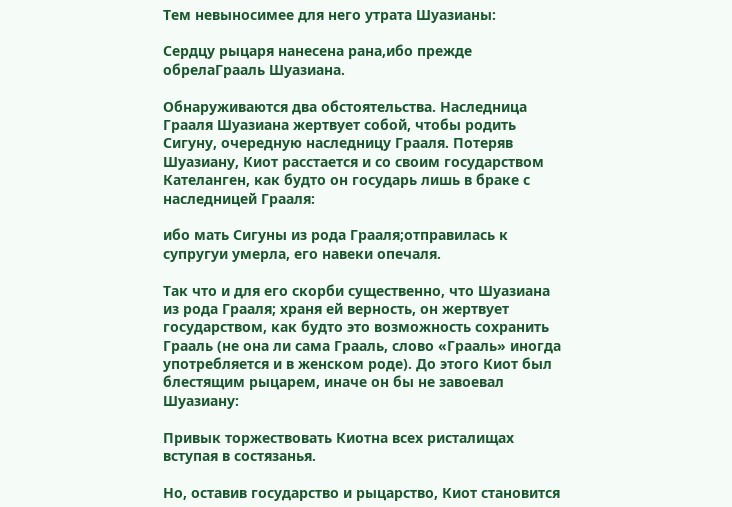Тем невыносимее для него утрата Шуазианы:

Сердцу рыцаря нанесена рана,ибо прежде обрелаГрааль Шуазиана.

Обнаруживаются два обстоятельства. Наследница Грааля Шуазиана жертвует собой, чтобы родить Сигуну, очередную наследницу Грааля. Потеряв Шуазиану, Киот расстается и со своим государством Кателанген, как будто он государь лишь в браке с наследницей Грааля:

ибо мать Сигуны из рода Грааля;отправилась к супругуи умерла, его навеки опечаля.

Так что и для его скорби существенно, что Шуазиана из рода Грааля; храня ей верность, он жертвует государством, как будто это возможность сохранить Грааль (не она ли сама Грааль, слово «Грааль» иногда употребляется и в женском роде). До этого Киот был блестящим рыцарем, иначе он бы не завоевал Шуазиану:

Привык торжествовать Киотна всех ристалищах вступая в состязанья.

Но, оставив государство и рыцарство, Киот становится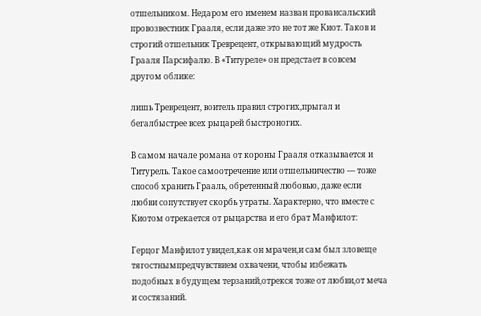отшельником. Недаром его именем назван провансальский провозвестник Грааля, если даже это не тот же Киот. Таков и строгий отшельник Треврецент, открывающий мудрость Грааля Парсифалю. В «Титуреле» он предстает в совсем другом облике:

лишь Треврецент, воитель правил строгих,прыгал и бегалбыстрее всех рыцарей быстроногих.

В самом начале романа от короны Грааля отказывается и Титурель. Такое самоотречение или отшельничество — тоже способ хранить Грааль, обретенный любовью, даже если любви сопутствует скорбь утраты. Характерно, что вместе с Киотом отрекается от рыцарства и его брат Манфилот:

Герцог Манфилот увидел,как он мрачен,и сам был зловеще тягостнымпредчувствием охвачени, чтобы избежать подобных в будущем терзаний,отрекся тоже от любви,от меча и состязаний.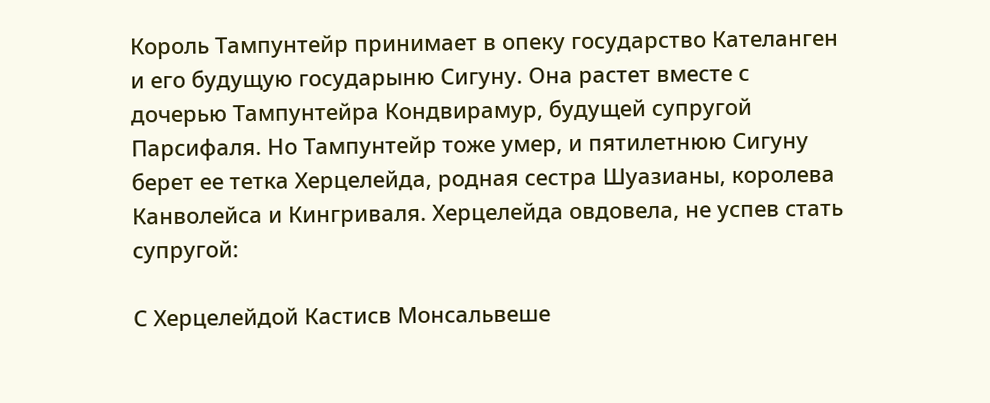Король Тампунтейр принимает в опеку государство Кателанген и его будущую государыню Сигуну. Она растет вместе с дочерью Тампунтейра Кондвирамур, будущей супругой Парсифаля. Но Тампунтейр тоже умер, и пятилетнюю Сигуну берет ее тетка Херцелейда, родная сестра Шуазианы, королева Канволейса и Кингриваля. Херцелейда овдовела, не успев стать супругой:

С Херцелейдой Кастисв Монсальвеше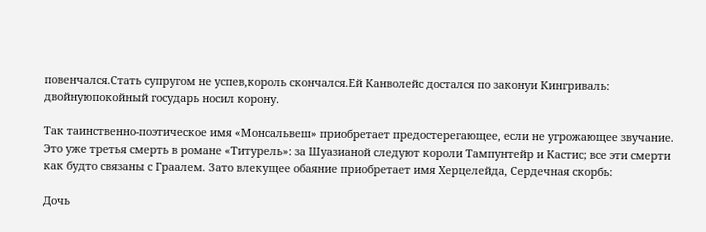повенчался.Стать супругом не успев,король скончался.Ей Канволейс достался по законуи Кингриваль: двойнуюпокойный государь носил корону.

Так таинственно-поэтическое имя «Монсальвеш» приобретает предостерегающее, если не угрожающее звучание. Это уже третья смерть в романе «Титурель»: за Шуазианой следуют короли Тампунтейр и Кастис; все эти смерти как будто связаны с Граалем. Зато влекущее обаяние приобретает имя Херцелейда, Сердечная скорбь:

Дочь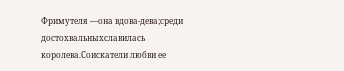Фримутеля —она вдова-дева;среди достохвальныхславилась королева.Соискатели любви ее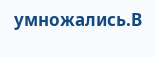умножались.В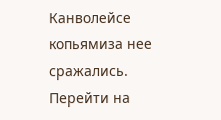Канволейсе копьямиза нее сражались.
Перейти на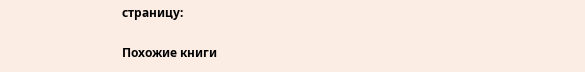страницу:

Похожие книги